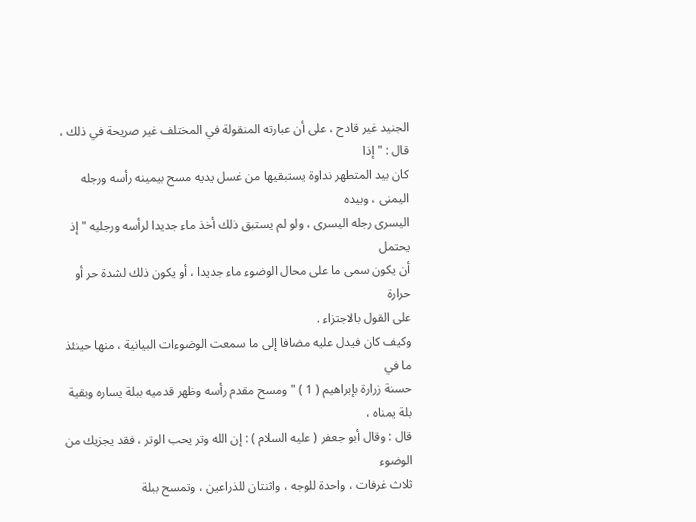الجنيد غير قادح ، على أن عبارته المنقولة في المختلف غير صريحة في ذلك ، قال : " إذا
كان بيد المتطهر نداوة يستبقيها من غسل يديه مسح بيمينه رأسه ورجله اليمنى ، وبيده
اليسرى رجله اليسرى ، ولو لم يستبق ذلك أخذ ماء جديدا لرأسه ورجليه " إذ يحتمل
أن يكون سمى ما على محال الوضوء ماء جديدا ، أو يكون ذلك لشدة حر أو حرارة
على القول بالاجتزاء .
وكيف كان فيدل عليه مضافا إلى ما سمعت الوضوءات البيانية ، منها حينئذ ما في
حسنة زرارة بإبراهيم ( 1 ) " ومسح مقدم رأسه وظهر قدميه ببلة يساره وبقية بلة يمناه ،
قال : وقال أبو جعفر ( عليه السلام ) : إن الله وتر يحب الوتر ، فقد يجزيك من الوضوء
ثلاث غرفات ، واحدة للوجه ، واثنتان للذراعين ، وتمسح ببلة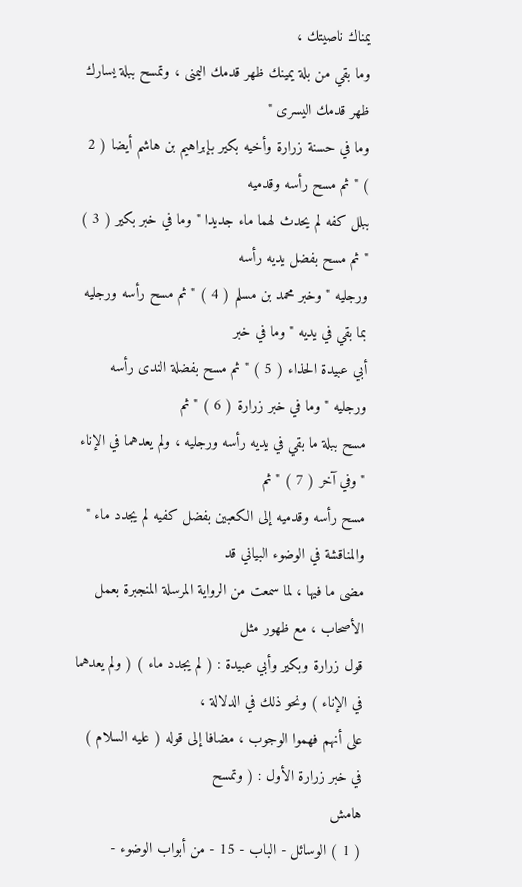يمناك ناصيتك ،
وما بقي من بلة يمينك ظهر قدمك اليمنى ، وتمسح ببلة يسارك ظهر قدمك اليسرى "
وما في حسنة زرارة وأخيه بكير بإبراهيم بن هاشم أيضا ( 2 ) " ثم مسح رأسه وقدميه
ببلل كفه لم يحدث لهما ماء جديدا " وما في خبر بكير ( 3 ) " ثم مسح بفضل يديه رأسه
ورجليه " وخبر محمد بن مسلم ( 4 ) " ثم مسح رأسه ورجليه بما بقي في يديه " وما في خبر
أبي عبيدة الحذاء ( 5 ) " ثم مسح بفضلة الندى رأسه ورجليه " وما في خبر زرارة ( 6 ) " ثم
مسح ببلة ما بقي في يديه رأسه ورجليه ، ولم يعدهما في الإناء " وفي آخر ( 7 ) " ثم
مسح رأسه وقدميه إلى الكعبين بفضل كفيه لم يجدد ماء " والمناقشة في الوضوء البياني قد
مضى ما فيها ، لما سمعت من الرواية المرسلة المنجبرة بعمل الأصحاب ، مع ظهور مثل
قول زرارة وبكير وأبي عبيدة : ( لم يجدد ماء ) ( ولم يعدهما في الإناء ) ونحو ذلك في الدلالة ،
على أنهم فهموا الوجوب ، مضافا إلى قوله ( عليه السلام ) في خبر زرارة الأول : ( وتمسح
هامش
( 1 ) الوسائل - الباب - 15 - من أبواب الوضوء -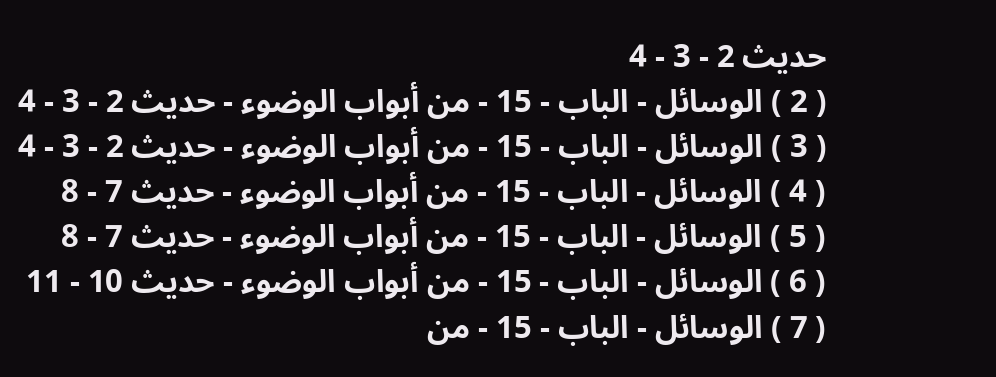حديث 2 - 3 - 4
( 2 ) الوسائل - الباب - 15 - من أبواب الوضوء - حديث 2 - 3 - 4
( 3 ) الوسائل - الباب - 15 - من أبواب الوضوء - حديث 2 - 3 - 4
( 4 ) الوسائل - الباب - 15 - من أبواب الوضوء - حديث 7 - 8
( 5 ) الوسائل - الباب - 15 - من أبواب الوضوء - حديث 7 - 8
( 6 ) الوسائل - الباب - 15 - من أبواب الوضوء - حديث 10 - 11
( 7 ) الوسائل - الباب - 15 - من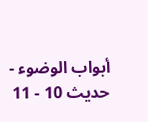أبواب الوضوء - حديث 10 - 11